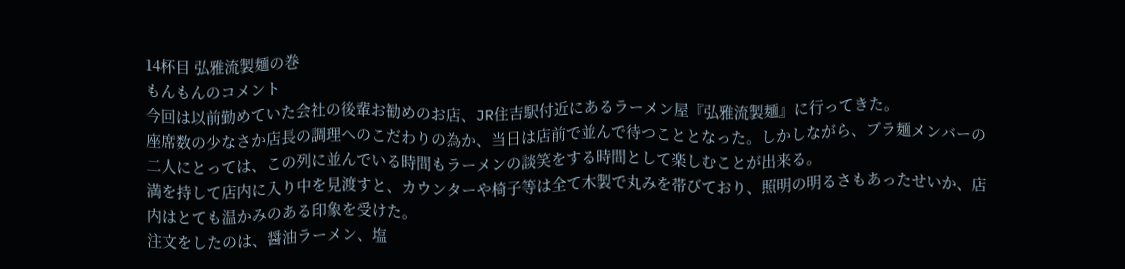14杯目 弘雅流製麺の巻
もんもんのコメント
今回は以前勤めていた会社の後輩お勧めのお店、JR住吉駅付近にあるラーメン屋『弘雅流製麺』に行ってきた。
座席数の少なさか店長の調理へのこだわりの為か、当日は店前で並んで待つこととなった。しかしながら、ブラ麺メンバーの二人にとっては、この列に並んでいる時間もラーメンの談笑をする時間として楽しむことが出来る。
満を持して店内に入り中を見渡すと、カウンターや椅子等は全て木製で丸みを帯びており、照明の明るさもあったせいか、店内はとても温かみのある印象を受けた。
注文をしたのは、醤油ラーメン、塩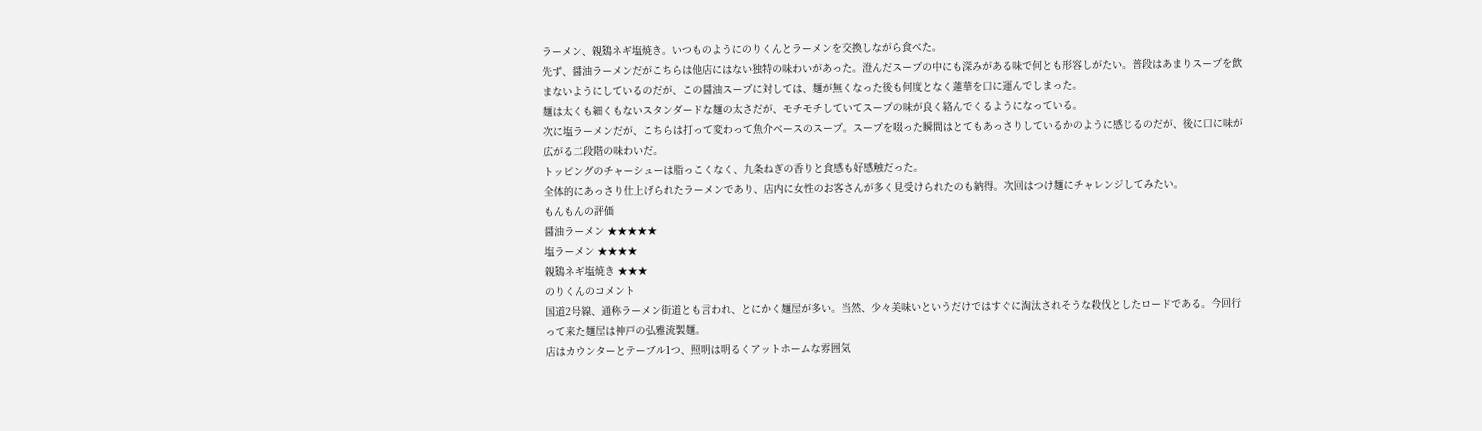ラーメン、親鷄ネギ塩焼き。いつものようにのりくんとラーメンを交換しながら食べた。
先ず、醤油ラーメンだがこちらは他店にはない独特の味わいがあった。澄んだスープの中にも深みがある味で何とも形容しがたい。普段はあまりスープを飲まないようにしているのだが、この醤油スープに対しては、麺が無くなった後も何度となく蓮華を口に運んでしまった。
麺は太くも細くもないスタンダードな麺の太さだが、モチモチしていてスープの味が良く絡んでくるようになっている。
次に塩ラーメンだが、こちらは打って変わって魚介ベースのスープ。スープを啜った瞬間はとてもあっさりしているかのように感じるのだが、後に口に味が広がる二段階の味わいだ。
トッピングのチャーシューは脂っこくなく、九条ねぎの香りと食感も好感触だった。
全体的にあっさり仕上げられたラーメンであり、店内に女性のお客さんが多く見受けられたのも納得。次回はつけ麺にチャレンジしてみたい。
もんもんの評価
醤油ラーメン ★★★★★
塩ラーメン ★★★★
親鷄ネギ塩焼き ★★★
のりくんのコメント
国道2号線、通称ラーメン街道とも言われ、とにかく麺屋が多い。当然、少々美味いというだけではすぐに淘汰されそうな殺伐としたロードである。今回行って来た麺屋は神戸の弘雅流製麺。
店はカウンターとテーブル1つ、照明は明るくアットホームな雰囲気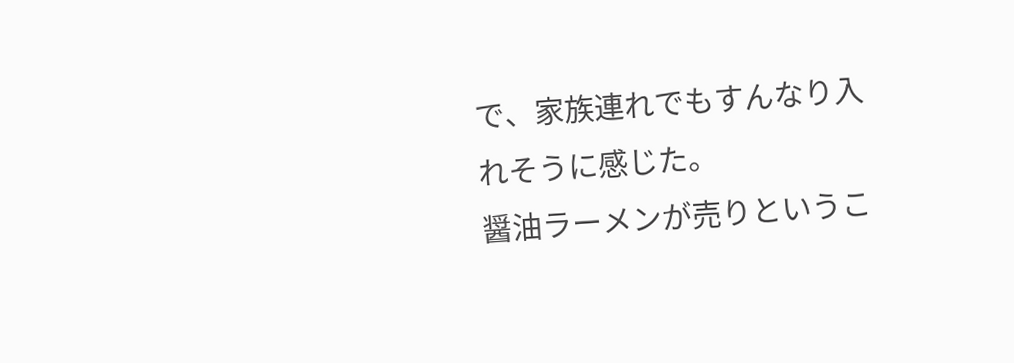で、家族連れでもすんなり入れそうに感じた。
醤油ラーメンが売りというこ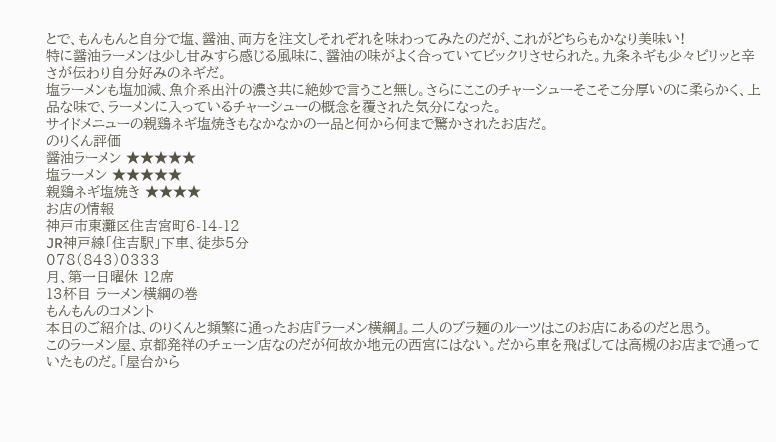とで、もんもんと自分で塩、醤油、両方を注文しそれぞれを味わってみたのだが、これがどちらもかなり美味い!
特に醤油ラーメンは少し甘みすら感じる風味に、醤油の味がよく合っていてビックリさせられた。九条ネギも少々ピリッと辛さが伝わり自分好みのネギだ。
塩ラーメンも塩加減、魚介系出汁の濃さ共に絶妙で言うこと無し。さらにここのチャーシューそこそこ分厚いのに柔らかく、上品な味で、ラーメンに入っているチャーシューの概念を覆された気分になった。
サイドメニューの親鷄ネギ塩焼きもなかなかの一品と何から何まで驚かされたお店だ。
のりくん評価
醤油ラーメン ★★★★★
塩ラーメン ★★★★★
親鷄ネギ塩焼き ★★★★
お店の情報
神戸市東灘区住吉宮町6-14-12
JR神戸線「住吉駅」下車、徒歩5分
078(843)0333
月、第一日曜休 12席
13杯目 ラーメン横綱の巻
もんもんのコメント
本日のご紹介は、のりくんと頻繁に通ったお店『ラーメン横綱』。二人のブラ麺のルーツはこのお店にあるのだと思う。
このラーメン屋、京都発祥のチェーン店なのだが何故か地元の西宮にはない。だから車を飛ばしては高槻のお店まで通っていたものだ。「屋台から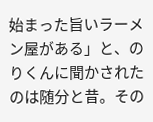始まった旨いラーメン屋がある」と、のりくんに聞かされたのは随分と昔。その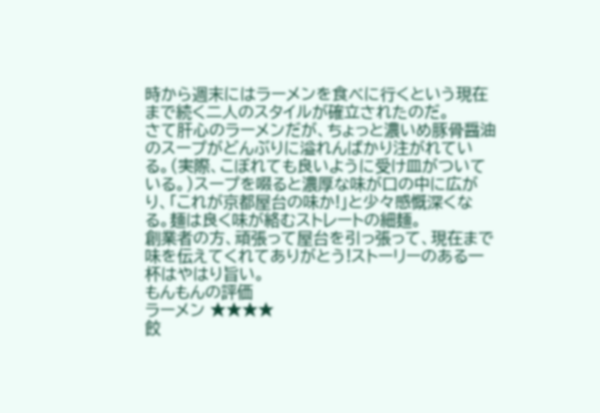時から週末にはラーメンを食べに行くという現在まで続く二人のスタイルが確立されたのだ。
さて肝心のラーメンだが、ちょっと濃いめ豚骨醤油のスープがどんぶりに溢れんばかり注がれている。(実際、こぼれても良いように受け皿がついている。)スープを啜ると濃厚な味が口の中に広がり、「これが京都屋台の味か!」と少々感慨深くなる。麺は良く味が絡むストレートの細麺。
創業者の方、頑張って屋台を引っ張って、現在まで味を伝えてくれてありがとう!ストーリーのある一杯はやはり旨い。
もんもんの評価
ラーメン ★★★★
餃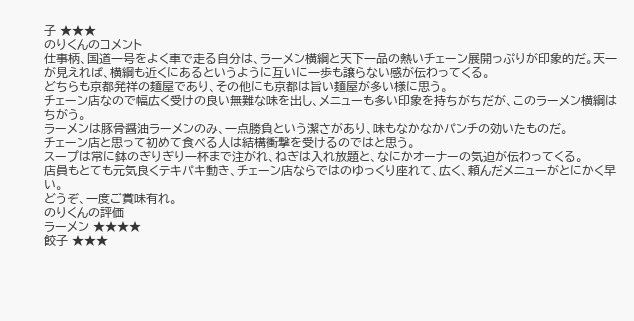子 ★★★
のりくんのコメント
仕事柄、国道一号をよく車で走る自分は、ラーメン横綱と天下一品の熱いチェーン展開っぷりが印象的だ。天一が見えれば、横綱も近くにあるというように互いに一歩も譲らない感が伝わってくる。
どちらも京都発祥の麺屋であり、その他にも京都は旨い麺屋が多い様に思う。
チェーン店なので幅広く受けの良い無難な味を出し、メニューも多い印象を持ちがちだが、このラーメン横綱はちがう。
ラーメンは豚骨醤油ラーメンのみ、一点勝負という潔さがあり、味もなかなかパンチの効いたものだ。
チェーン店と思って初めて食べる人は結構衝撃を受けるのではと思う。
スープは常に鉢のぎりぎり一杯まで注がれ、ねぎは入れ放題と、なにかオーナーの気迫が伝わってくる。
店員もとても元気良くテキパキ動き、チェーン店ならではのゆっくり座れて、広く、頼んだメニューがとにかく早い。
どうぞ、一度ご賞味有れ。
のりくんの評価
ラーメン ★★★★
餃子 ★★★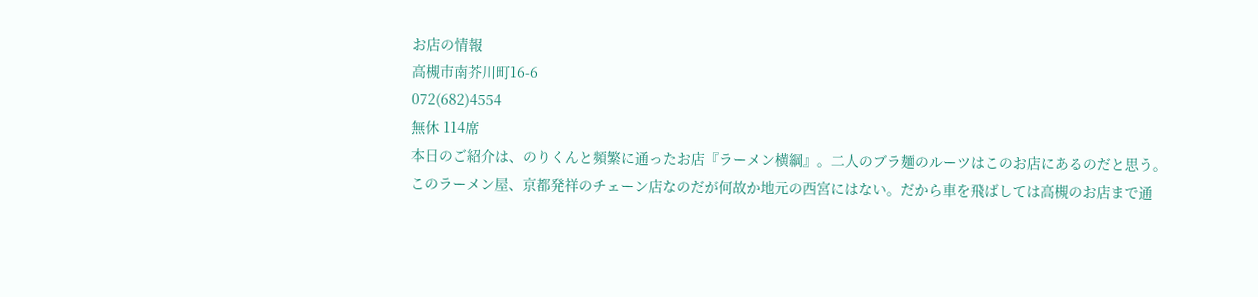お店の情報
高槻市南芥川町16-6
072(682)4554
無休 114席
本日のご紹介は、のりくんと頻繁に通ったお店『ラーメン横綱』。二人のブラ麺のルーツはこのお店にあるのだと思う。
このラーメン屋、京都発祥のチェーン店なのだが何故か地元の西宮にはない。だから車を飛ばしては高槻のお店まで通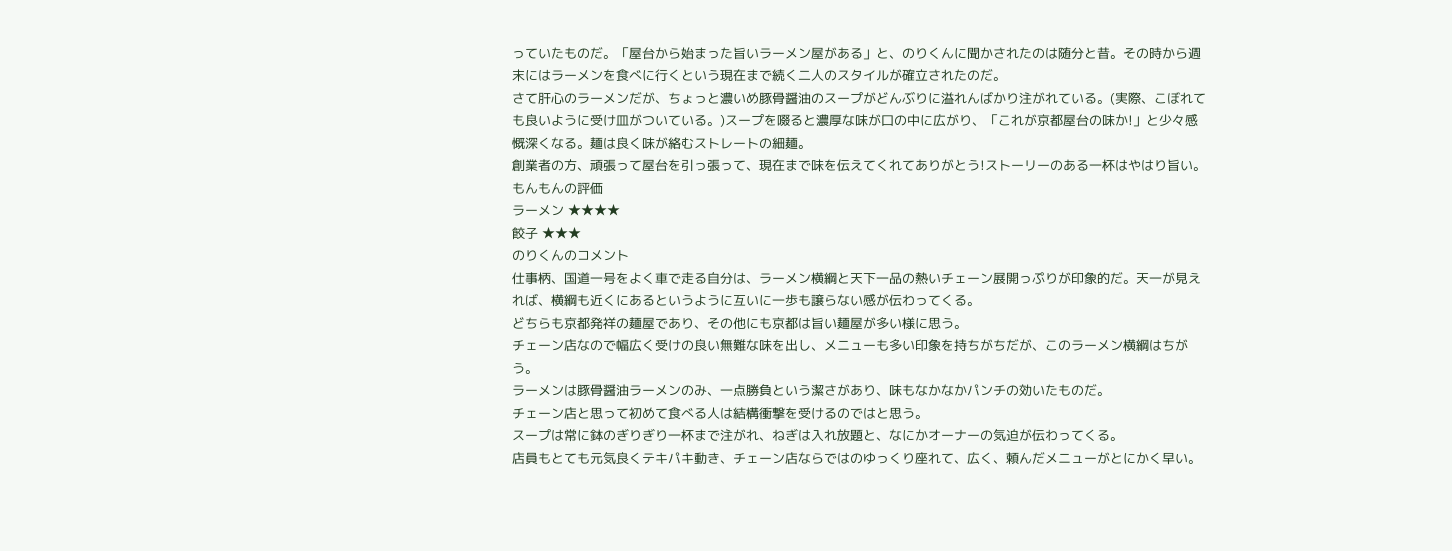っていたものだ。「屋台から始まった旨いラーメン屋がある」と、のりくんに聞かされたのは随分と昔。その時から週末にはラーメンを食べに行くという現在まで続く二人のスタイルが確立されたのだ。
さて肝心のラーメンだが、ちょっと濃いめ豚骨醤油のスープがどんぶりに溢れんばかり注がれている。(実際、こぼれても良いように受け皿がついている。)スープを啜ると濃厚な味が口の中に広がり、「これが京都屋台の味か!」と少々感慨深くなる。麺は良く味が絡むストレートの細麺。
創業者の方、頑張って屋台を引っ張って、現在まで味を伝えてくれてありがとう!ストーリーのある一杯はやはり旨い。
もんもんの評価
ラーメン ★★★★
餃子 ★★★
のりくんのコメント
仕事柄、国道一号をよく車で走る自分は、ラーメン横綱と天下一品の熱いチェーン展開っぷりが印象的だ。天一が見えれば、横綱も近くにあるというように互いに一歩も譲らない感が伝わってくる。
どちらも京都発祥の麺屋であり、その他にも京都は旨い麺屋が多い様に思う。
チェーン店なので幅広く受けの良い無難な味を出し、メニューも多い印象を持ちがちだが、このラーメン横綱はちがう。
ラーメンは豚骨醤油ラーメンのみ、一点勝負という潔さがあり、味もなかなかパンチの効いたものだ。
チェーン店と思って初めて食べる人は結構衝撃を受けるのではと思う。
スープは常に鉢のぎりぎり一杯まで注がれ、ねぎは入れ放題と、なにかオーナーの気迫が伝わってくる。
店員もとても元気良くテキパキ動き、チェーン店ならではのゆっくり座れて、広く、頼んだメニューがとにかく早い。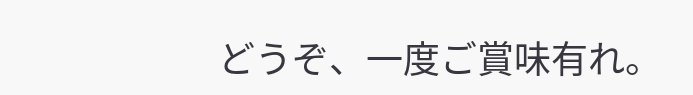どうぞ、一度ご賞味有れ。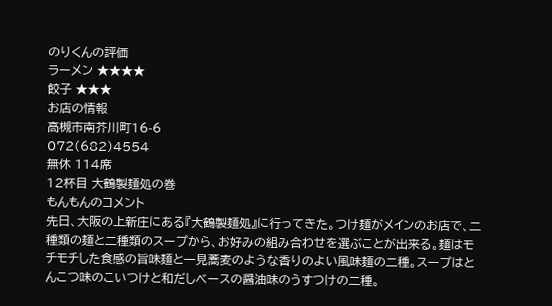のりくんの評価
ラーメン ★★★★
餃子 ★★★
お店の情報
高槻市南芥川町16-6
072(682)4554
無休 114席
12杯目 大鶴製麺処の巻
もんもんのコメント
先日、大阪の上新庄にある『大鶴製麺処』に行ってきた。つけ麺がメインのお店で、二種類の麺と二種類のスープから、お好みの組み合わせを選ぶことが出来る。麺はモチモチした食感の旨味麺と一見蕎麦のような香りのよい風味麺の二種。スープはとんこつ味のこいつけと和だしベースの醤油味のうすつけの二種。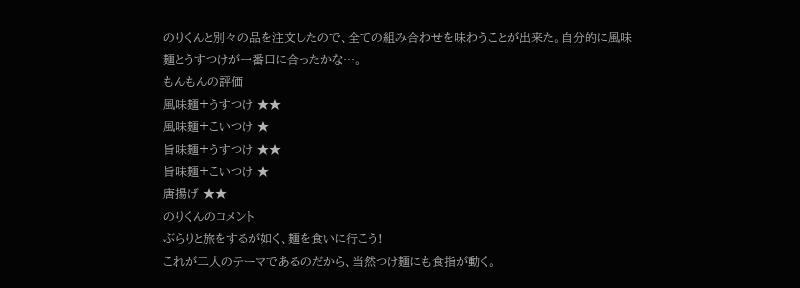のりくんと別々の品を注文したので、全ての組み合わせを味わうことが出来た。自分的に風味麺とうすつけが一番口に合ったかな…。
もんもんの評価
風味麺+うすつけ ★★
風味麺+こいつけ ★
旨味麺+うすつけ ★★
旨味麺+こいつけ ★
唐揚げ ★★
のりくんのコメント
ぶらりと旅をするが如く、麺を食いに行こう!
これが二人のテーマであるのだから、当然つけ麺にも食指が動く。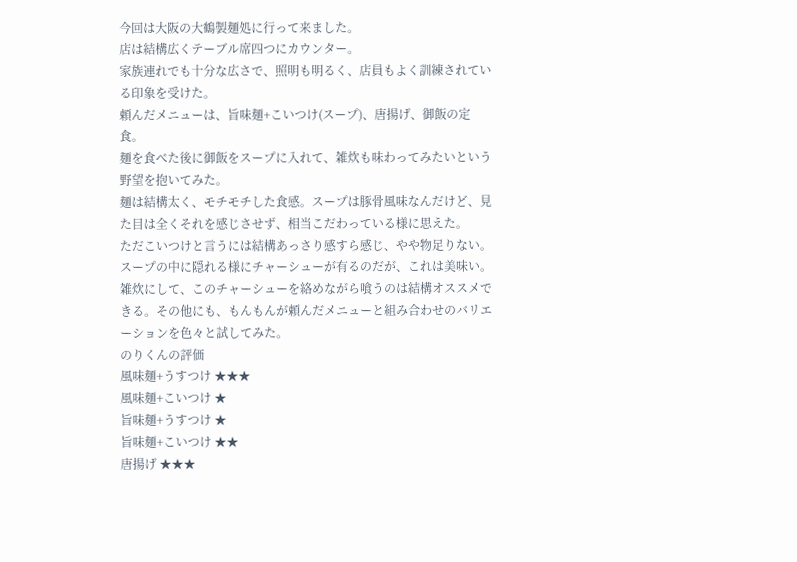今回は大阪の大鶴製麺処に行って来ました。
店は結構広くテーブル席四つにカウンター。
家族連れでも十分な広さで、照明も明るく、店員もよく訓練されている印象を受けた。
頼んだメニューは、旨味麺+こいつけ(スープ)、唐揚げ、御飯の定食。
麺を食べた後に御飯をスープに入れて、雑炊も味わってみたいという野望を抱いてみた。
麺は結構太く、モチモチした食感。スープは豚骨風味なんだけど、見た目は全くそれを感じさせず、相当こだわっている様に思えた。
ただこいつけと言うには結構あっさり感すら感じ、やや物足りない。
スープの中に隠れる様にチャーシューが有るのだが、これは美味い。
雑炊にして、このチャーシューを絡めながら喰うのは結構オススメできる。その他にも、もんもんが頼んだメニューと組み合わせのバリエーションを色々と試してみた。
のりくんの評価
風味麺+うすつけ ★★★
風味麺+こいつけ ★
旨味麺+うすつけ ★
旨味麺+こいつけ ★★
唐揚げ ★★★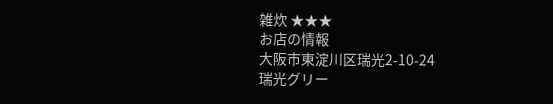雑炊 ★★★
お店の情報
大阪市東淀川区瑞光2-10-24
瑞光グリー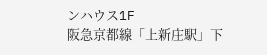ンハウス1F
阪急京都線「上新庄駅」下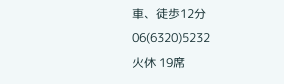車、徒歩12分
06(6320)5232
火休 19席